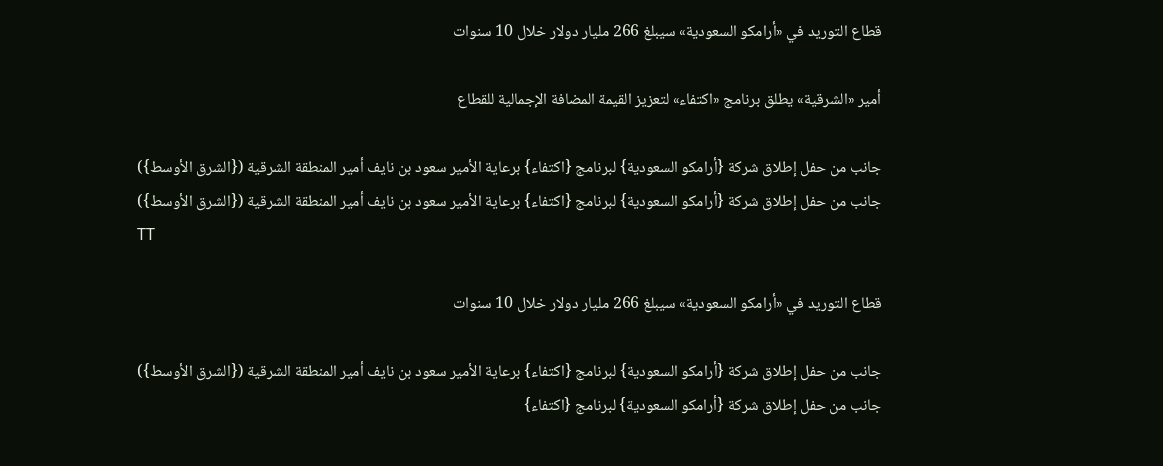قطاع التوريد في «أرامكو السعودية» سيبلغ 266 مليار دولار خلال 10 سنوات

أمير «الشرقية» يطلق برنامج «اكتفاء» لتعزيز القيمة المضافة الإجمالية للقطاع

جانب من حفل إطلاق شركة {أرامكو السعودية} لبرنامج {اكتفاء} برعاية الأمير سعود بن نايف أمير المنطقة الشرقية ({الشرق الأوسط})
جانب من حفل إطلاق شركة {أرامكو السعودية} لبرنامج {اكتفاء} برعاية الأمير سعود بن نايف أمير المنطقة الشرقية ({الشرق الأوسط})
TT

قطاع التوريد في «أرامكو السعودية» سيبلغ 266 مليار دولار خلال 10 سنوات

جانب من حفل إطلاق شركة {أرامكو السعودية} لبرنامج {اكتفاء} برعاية الأمير سعود بن نايف أمير المنطقة الشرقية ({الشرق الأوسط})
جانب من حفل إطلاق شركة {أرامكو السعودية} لبرنامج {اكتفاء}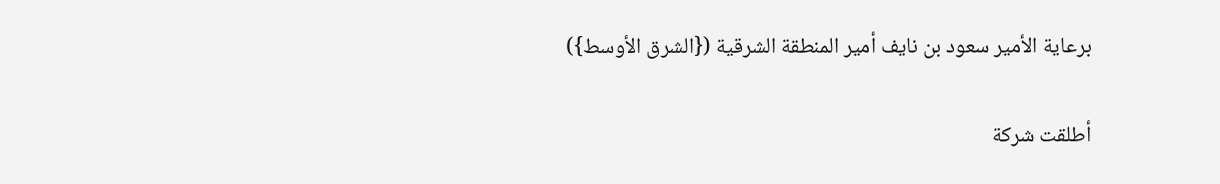برعاية الأمير سعود بن نايف أمير المنطقة الشرقية ({الشرق الأوسط})

أطلقت شركة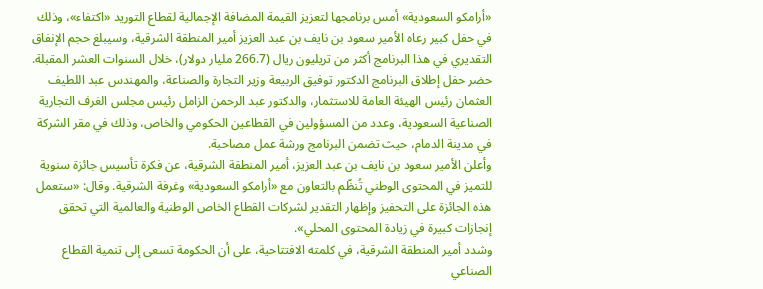«أرامكو السعودية» أمس برنامجها لتعزيز القيمة المضافة الإجمالية لقطاع التوريد «اكتفاء»، وذلك في حفل كبير رعاه الأمير سعود بن نايف بن عبد العزيز أمير المنطقة الشرقية، وسيبلغ حجم الإنفاق التقديري في هذا البرنامج أكثر من تريليون ريال (266.7 مليار دولار)، خلال السنوات العشر المقبلة.
حضر حفل إطلاق البرنامج الدكتور توفيق الربيعة وزير التجارة والصناعة، والمهندس عبد اللطيف العثمان رئيس الهيئة العامة للاستثمار، والدكتور عبد الرحمن الزامل رئيس مجلس الغرف التجارية الصناعية السعودية، وعدد من المسؤولين في القطاعين الحكومي والخاص، وذلك في مقر الشركة في مدينة الدمام، حيث تضمن البرنامج ورشة عمل مصاحبة.
وأعلن الأمير سعود بن نايف بن عبد العزيز، أمير المنطقة الشرقية، عن فكرة تأسيس جائزة سنوية للتميز في المحتوى الوطني تُنظّم بالتعاون مع «أرامكو السعودية» وغرفة الشرقية. وقال: «ستعمل هذه الجائزة على التحفيز وإظهار التقدير لشركات القطاع الخاص الوطنية والعالمية التي تحقق إنجازات كبيرة في زيادة المحتوى المحلي».
وشدد أمير المنطقة الشرقية، في كلمته الافتتاحية، على أن الحكومة تسعى إلى تنمية القطاع الصناعي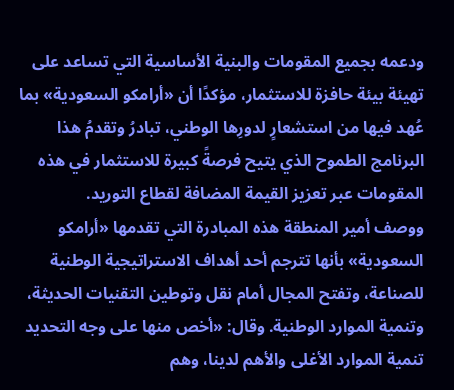ودعمه بجميع المقومات والبنية الأساسية التي تساعد على تهيئة بيئة حافزة للاستثمار، مؤكدًا أن «أرامكو السعودية» بما عُهد فيها من استشعارٍ لدورِها الوطني، تبادرُ وتقدمُ هذا البرنامج الطموح الذي يتيح فرصةً كبيرة للاستثمار في هذه المقومات عبر تعزيز القيمة المضافة لقطاع التوريد.
ووصف أمير المنطقة هذه المبادرة التي تقدمها «أرامكو السعودية» بأنها تترجم أحد أهداف الاستراتيجية الوطنية للصناعة، وتفتح المجال أمام نقل وتوطين التقنيات الحديثة، وتنمية الموارد الوطنية. وقال: «أخص منها على وجه التحديد تنمية الموارد الأغلى والأهم لدينا، وهم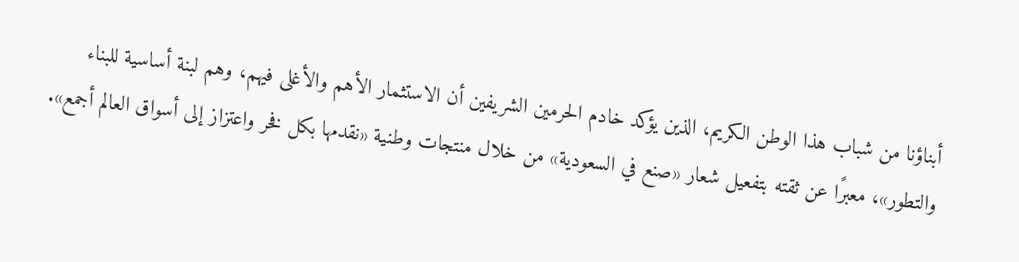أبناؤنا من شباب هذا الوطن الكريم، الذين يؤكد خادم الحرمين الشريفين أن الاستثمار الأهم والأغلى فيهم، وهم لبنة أساسية للبناء والتطور»، معبرًا عن ثقته بتفعيل شعار «صنع في السعودية» من خلال منتجات وطنية «نقدمها بكل فخر واعتزاز إلى أسواق العالم أجمع».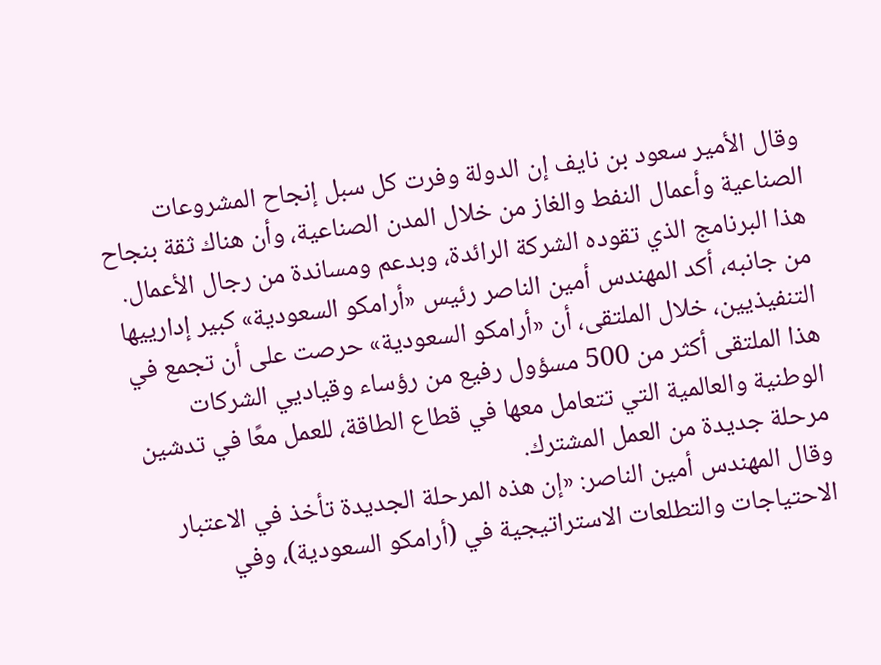وقال الأمير سعود بن نايف إن الدولة وفرت كل سبل إنجاح المشروعات الصناعية وأعمال النفط والغاز من خلال المدن الصناعية، وأن هناك ثقة بنجاح هذا البرنامج الذي تقوده الشركة الرائدة، وبدعم ومساندة من رجال الأعمال.
من جانبه، أكد المهندس أمين الناصر رئيس «أرامكو السعودية» كبير إدارييها التنفيذيين، خلال الملتقى، أن «أرامكو السعودية» حرصت على أن تجمع في هذا الملتقى أكثر من 500 مسؤول رفيع من رؤساء وقياديي الشركات الوطنية والعالمية التي تتعامل معها في قطاع الطاقة، للعمل معًا في تدشين مرحلة جديدة من العمل المشترك.
وقال المهندس أمين الناصر: «إن هذه المرحلة الجديدة تأخذ في الاعتبار الاحتياجات والتطلعات الاستراتيجية في (أرامكو السعودية)، وفي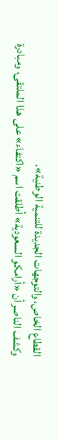القطاع الخاص، والتوجهات الجديدة للتنمية الوطنية».
وكشف الناصر أن «أرامكو السعودية» أطلقت اسم «اكتفاء» على هذا الملتقى، ومبادرة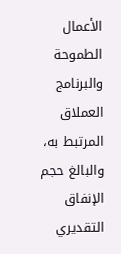الأعمال الطموحة والبرنامج العملاق المرتبط به، والبالغ حجم الإنفاق التقديري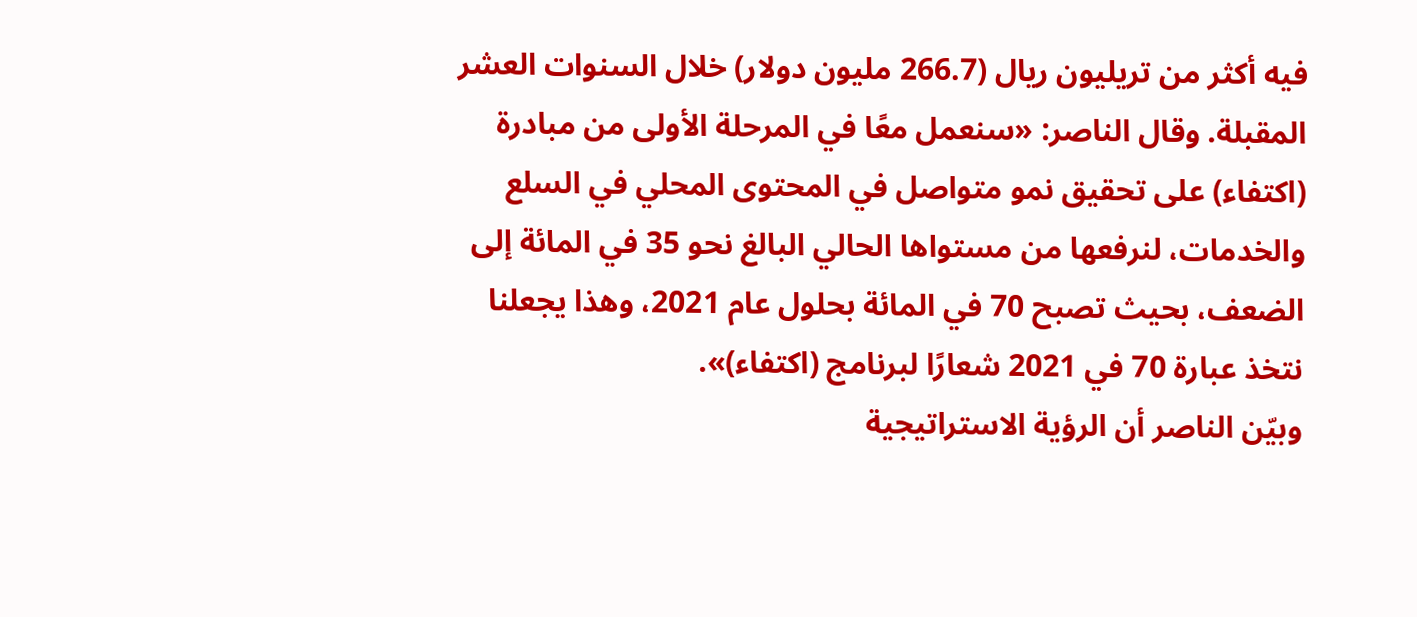فيه أكثر من تريليون ريال (266.7 مليون دولار) خلال السنوات العشر المقبلة. وقال الناصر: «سنعمل معًا في المرحلة الأولى من مبادرة (اكتفاء) على تحقيق نمو متواصل في المحتوى المحلي في السلع والخدمات، لنرفعها من مستواها الحالي البالغ نحو 35 في المائة إلى الضعف، بحيث تصبح 70 في المائة بحلول عام 2021، وهذا يجعلنا نتخذ عبارة 70 في 2021 شعارًا لبرنامج (اكتفاء)».
وبيّن الناصر أن الرؤية الاستراتيجية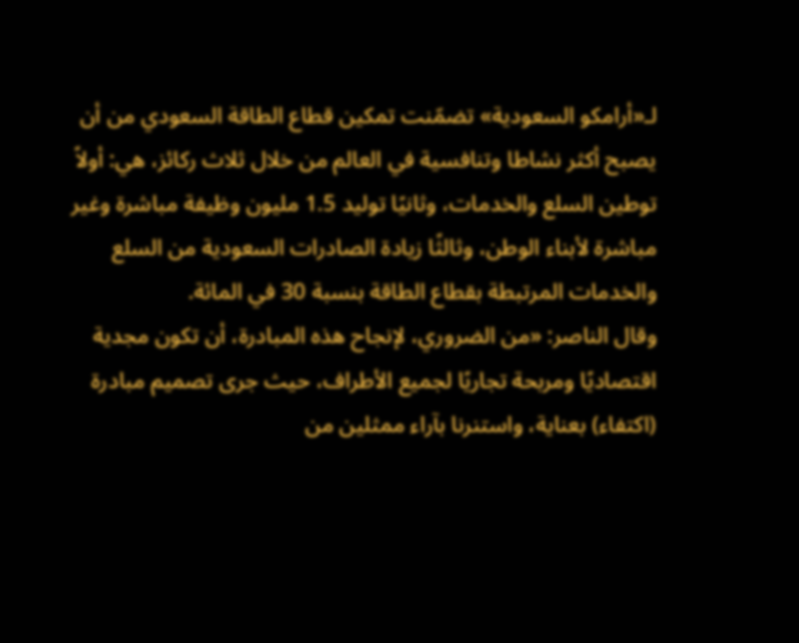لـ«أرامكو السعودية» تضمّنت تمكين قطاع الطاقة السعودي من أن يصبح أكثر نشاطا وتنافسية في العالم من خلال ثلاث ركائز، هي: أولاً توطين السلع والخدمات، وثانيًا توليد 1.5 مليون وظيفة مباشرة وغير مباشرة لأبناء الوطن، وثالثًا زيادة الصادرات السعودية من السلع والخدمات المرتبطة بقطاع الطاقة بنسبة 30 في المائة.
وقال الناصر: «من الضروري، لإنجاح هذه المبادرة، أن تكون مجدية اقتصاديًا ومربحة تجاريًا لجميع الأطراف، حيث جرى تصميم مبادرة (اكتفاء) بعناية، واستنرنا بآراء ممثلين من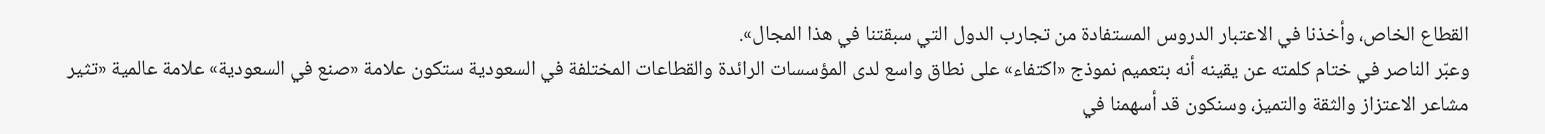القطاع الخاص، وأخذنا في الاعتبار الدروس المستفادة من تجارب الدول التي سبقتنا في هذا المجال».
وعبّر الناصر في ختام كلمته عن يقينه أنه بتعميم نموذج «اكتفاء» على نطاق واسع لدى المؤسسات الرائدة والقطاعات المختلفة في السعودية ستكون علامة «صنع في السعودية» علامة عالمية «تثير مشاعر الاعتزاز والثقة والتميز، وسنكون قد أسهمنا في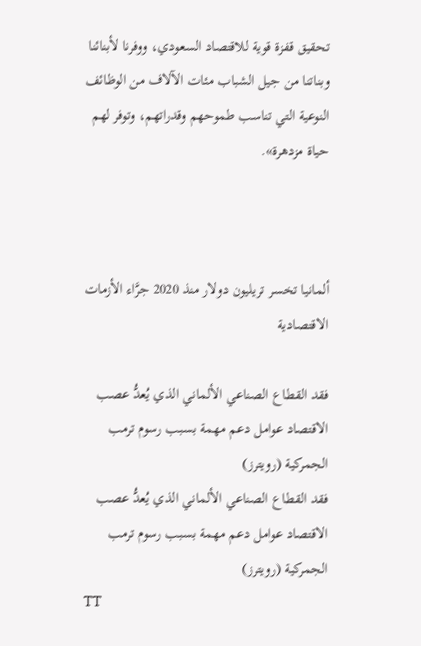تحقيق قفزة قوية للاقتصاد السعودي، ووفرنا لأبنائنا وبناتنا من جيل الشباب مئات الآلاف من الوظائف النوعية التي تناسب طموحهم وقدراتهم، وتوفر لهم حياة مزدهرة».



ألمانيا تخسر تريليون دولار منذ 2020 جرَّاء الأزمات الاقتصادية

فقد القطاع الصناعي الألماني الذي يُعدُّ عصب الاقتصاد عوامل دعم مهمة بسبب رسوم ترمب الجمركية (رويترز)
فقد القطاع الصناعي الألماني الذي يُعدُّ عصب الاقتصاد عوامل دعم مهمة بسبب رسوم ترمب الجمركية (رويترز)
TT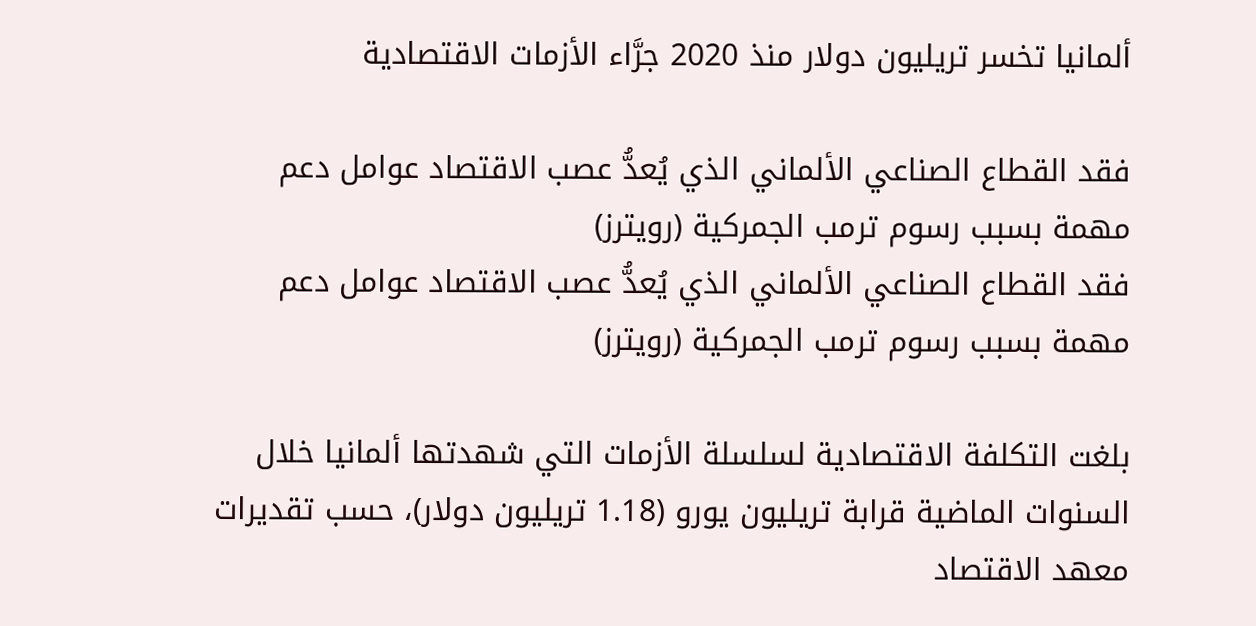ألمانيا تخسر تريليون دولار منذ 2020 جرَّاء الأزمات الاقتصادية

فقد القطاع الصناعي الألماني الذي يُعدُّ عصب الاقتصاد عوامل دعم مهمة بسبب رسوم ترمب الجمركية (رويترز)
فقد القطاع الصناعي الألماني الذي يُعدُّ عصب الاقتصاد عوامل دعم مهمة بسبب رسوم ترمب الجمركية (رويترز)

بلغت التكلفة الاقتصادية لسلسلة الأزمات التي شهدتها ألمانيا خلال السنوات الماضية قرابة تريليون يورو (1.18 تريليون دولار)، حسب تقديرات معهد الاقتصاد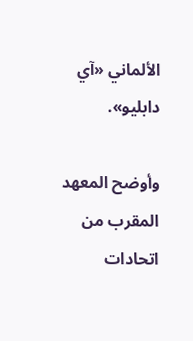الألماني «آي دابليو».

وأوضح المعهد المقرب من اتحادات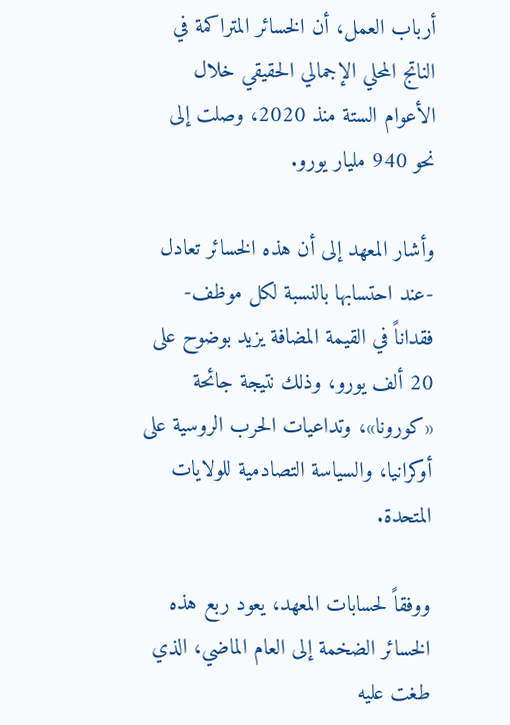أرباب العمل، أن الخسائر المتراكمة في الناتج المحلي الإجمالي الحقيقي خلال الأعوام الستة منذ 2020، وصلت إلى نحو 940 مليار يورو.

وأشار المعهد إلى أن هذه الخسائر تعادل -عند احتسابها بالنسبة لكل موظف- فقداناً في القيمة المضافة يزيد بوضوح على 20 ألف يورو، وذلك نتيجة جائحة «كورونا»، وتداعيات الحرب الروسية على أوكرانيا، والسياسة التصادمية للولايات المتحدة.

ووفقاً لحسابات المعهد، يعود ربع هذه الخسائر الضخمة إلى العام الماضي، الذي طغت عليه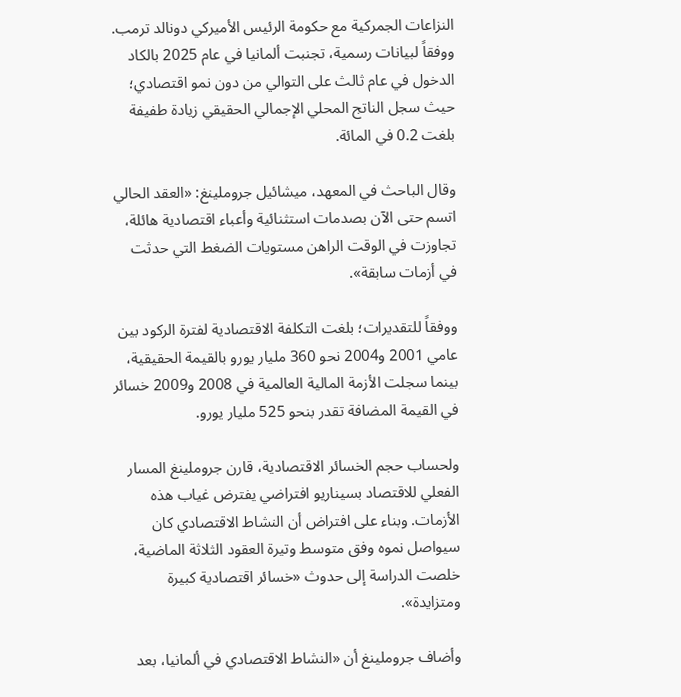النزاعات الجمركية مع حكومة الرئيس الأميركي دونالد ترمب. ووفقاً لبيانات رسمية، تجنبت ألمانيا في عام 2025 بالكاد الدخول في عام ثالث على التوالي من دون نمو اقتصادي؛ حيث سجل الناتج المحلي الإجمالي الحقيقي زيادة طفيفة بلغت 0.2 في المائة.

وقال الباحث في المعهد، ميشائيل جروملينغ: «العقد الحالي اتسم حتى الآن بصدمات استثنائية وأعباء اقتصادية هائلة، تجاوزت في الوقت الراهن مستويات الضغط التي حدثت في أزمات سابقة».

ووفقاً للتقديرات؛ بلغت التكلفة الاقتصادية لفترة الركود بين عامي 2001 و2004 نحو 360 مليار يورو بالقيمة الحقيقية، بينما سجلت الأزمة المالية العالمية في 2008 و2009 خسائر في القيمة المضافة تقدر بنحو 525 مليار يورو.

ولحساب حجم الخسائر الاقتصادية، قارن جروملينغ المسار الفعلي للاقتصاد بسيناريو افتراضي يفترض غياب هذه الأزمات. وبناء على افتراض أن النشاط الاقتصادي كان سيواصل نموه وفق متوسط وتيرة العقود الثلاثة الماضية، خلصت الدراسة إلى حدوث «خسائر اقتصادية كبيرة ومتزايدة».

وأضاف جروملينغ أن «النشاط الاقتصادي في ألمانيا، بعد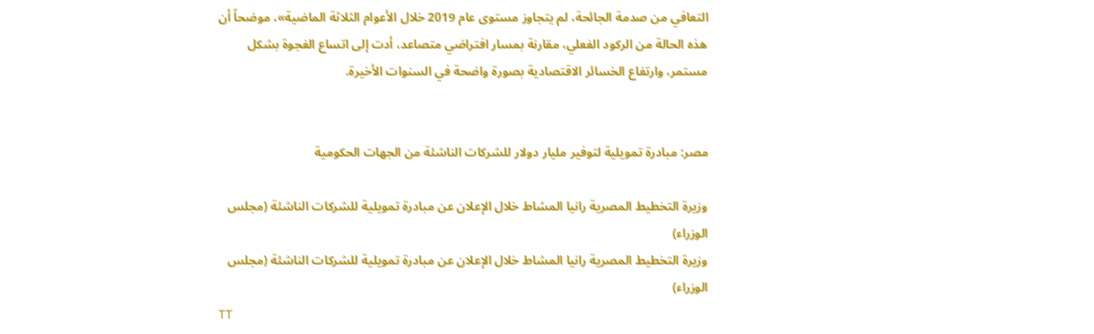التعافي من صدمة الجائحة، لم يتجاوز مستوى عام 2019 خلال الأعوام الثلاثة الماضية»، موضحاً أن هذه الحالة من الركود الفعلي، مقارنة بمسار افتراضي متصاعد، أدت إلى اتساع الفجوة بشكل مستمر، وارتفاع الخسائر الاقتصادية بصورة واضحة في السنوات الأخيرة.


مصر: مبادرة تمويلية لتوفير مليار دولار للشركات الناشئة من الجهات الحكومية

وزيرة التخطيط المصرية رانيا المشاط خلال الإعلان عن مبادرة تمويلية للشركات الناشئة (مجلس الوزراء)
وزيرة التخطيط المصرية رانيا المشاط خلال الإعلان عن مبادرة تمويلية للشركات الناشئة (مجلس الوزراء)
TT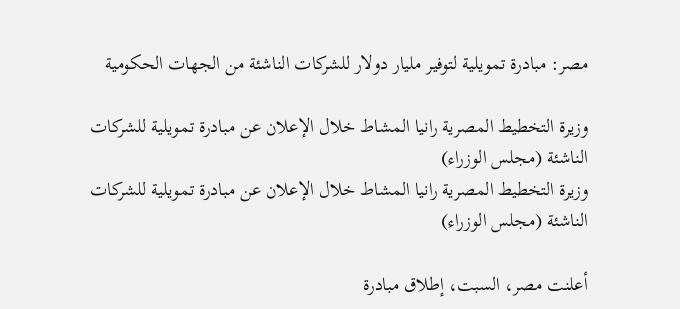مصر: مبادرة تمويلية لتوفير مليار دولار للشركات الناشئة من الجهات الحكومية

وزيرة التخطيط المصرية رانيا المشاط خلال الإعلان عن مبادرة تمويلية للشركات الناشئة (مجلس الوزراء)
وزيرة التخطيط المصرية رانيا المشاط خلال الإعلان عن مبادرة تمويلية للشركات الناشئة (مجلس الوزراء)

أعلنت مصر، السبت، إطلاق مبادرة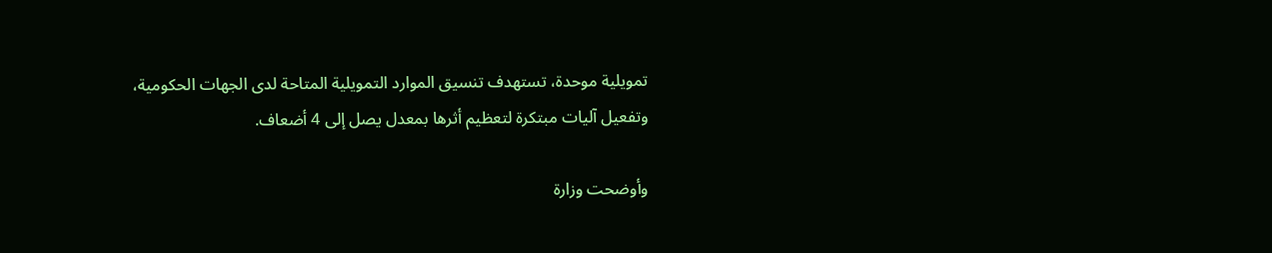تمويلية موحدة، تستهدف تنسيق الموارد التمويلية المتاحة لدى الجهات الحكومية، وتفعيل آليات مبتكرة لتعظيم أثرها بمعدل يصل إلى 4 أضعاف.

وأوضحت وزارة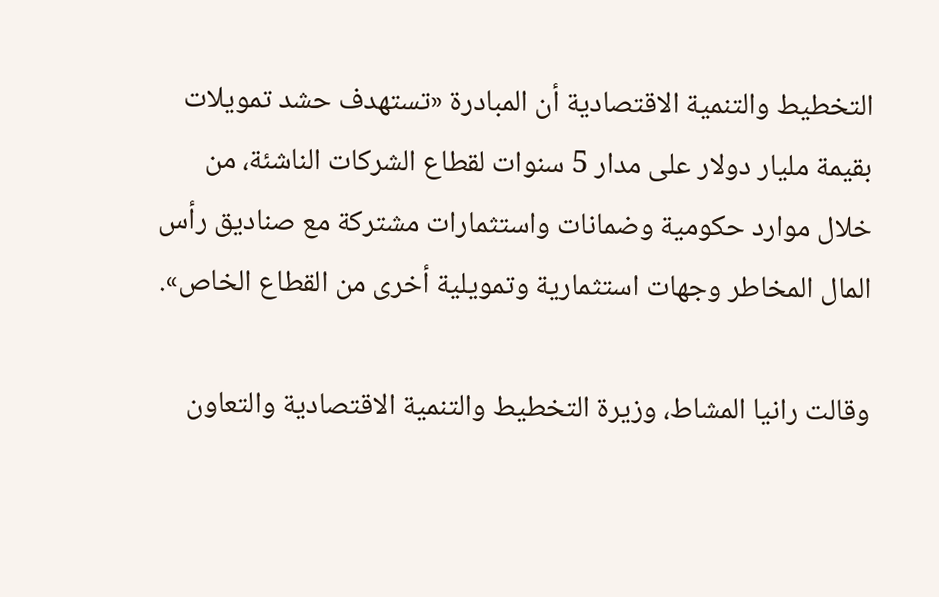التخطيط والتنمية الاقتصادية أن المبادرة «تستهدف حشد تمويلات بقيمة مليار دولار على مدار 5 سنوات لقطاع الشركات الناشئة، من خلال موارد حكومية وضمانات واستثمارات مشتركة مع صناديق رأس المال المخاطر وجهات استثمارية وتمويلية أخرى من القطاع الخاص».

وقالت رانيا المشاط، وزيرة التخطيط والتنمية الاقتصادية والتعاون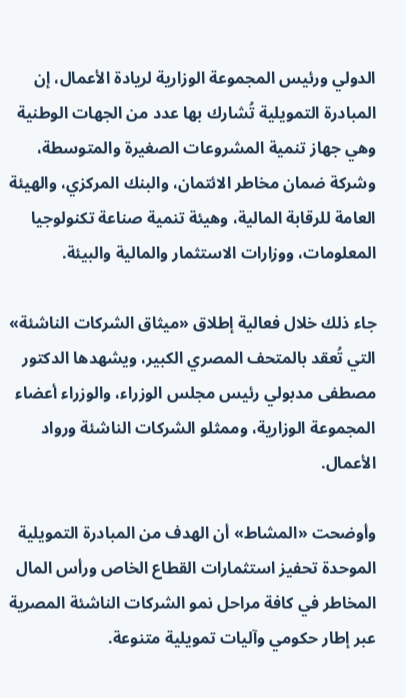الدولي ورئيس المجموعة الوزارية لريادة الأعمال، إن المبادرة التمويلية تُشارك بها عدد من الجهات الوطنية وهي جهاز تنمية المشروعات الصغيرة والمتوسطة، وشركة ضمان مخاطر الائتمان، والبنك المركزي، والهيئة العامة للرقابة المالية، وهيئة تنمية صناعة تكنولوجيا المعلومات، ووزارات الاستثمار والمالية والبيئة.

جاء ذلك خلال فعالية إطلاق «ميثاق الشركات الناشئة» التي تُعقد بالمتحف المصري الكبير، ويشهدها الدكتور مصطفى مدبولي رئيس مجلس الوزراء، والوزراء أعضاء المجموعة الوزارية، وممثلو الشركات الناشئة ورواد الأعمال.

وأوضحت «المشاط» أن الهدف من المبادرة التمويلية الموحدة تحفيز استثمارات القطاع الخاص ورأس المال المخاطر في كافة مراحل نمو الشركات الناشئة المصرية عبر إطار حكومي وآليات تمويلية متنوعة.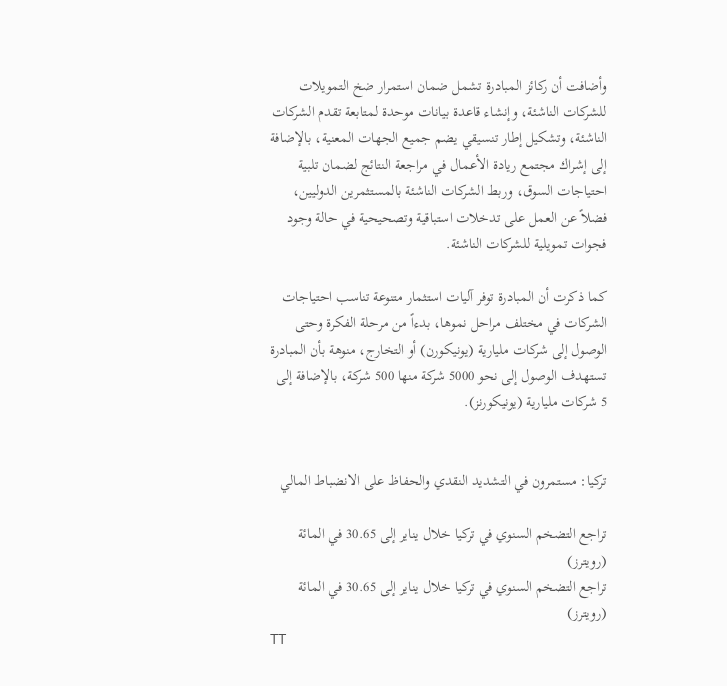وأضافت أن ركائز المبادرة تشمل ضمان استمرار ضخ التمويلات للشركات الناشئة، وإنشاء قاعدة بيانات موحدة لمتابعة تقدم الشركات الناشئة، وتشكيل إطار تنسيقي يضم جميع الجهات المعنية، بالإضافة إلى إشراك مجتمع ريادة الأعمال في مراجعة النتائج لضمان تلبية احتياجات السوق، وربط الشركات الناشئة بالمستثمرين الدوليين، فضلاً عن العمل على تدخلات استباقية وتصحيحية في حالة وجود فجوات تمويلية للشركات الناشئة.

كما ذكرت أن المبادرة توفر آليات استثمار متنوعة تناسب احتياجات الشركات في مختلف مراحل نموها، بدءاً من مرحلة الفكرة وحتى الوصول إلى شركات مليارية (يونيكورن) أو التخارج، منوهة بأن المبادرة تستهدف الوصول إلى نحو 5000 شركة منها 500 شركة، بالإضافة إلى 5 شركات مليارية (يونيكورنز).


تركيا: مستمرون في التشديد النقدي والحفاظ على الانضباط المالي

تراجع التضخم السنوي في تركيا خلال يناير إلى 30.65 في المائة (رويترز)
تراجع التضخم السنوي في تركيا خلال يناير إلى 30.65 في المائة (رويترز)
TT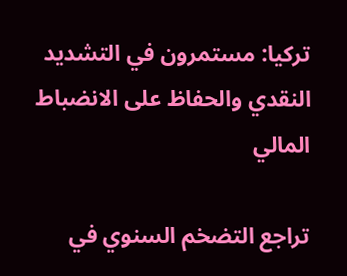تركيا: مستمرون في التشديد النقدي والحفاظ على الانضباط المالي

تراجع التضخم السنوي في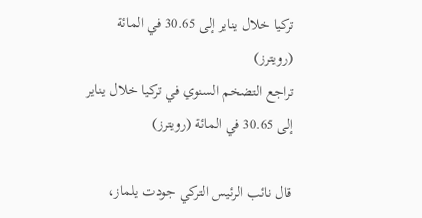تركيا خلال يناير إلى 30.65 في المائة (رويترز)
تراجع التضخم السنوي في تركيا خلال يناير إلى 30.65 في المائة (رويترز)

قال نائب الرئيس التركي جودت يلماز،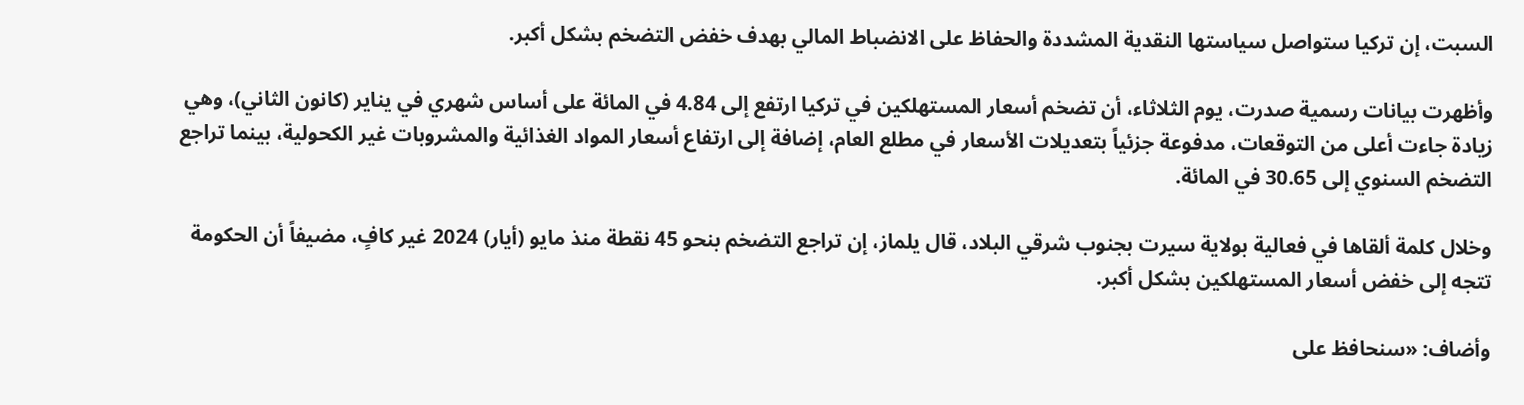السبت، إن تركيا ستواصل سياستها النقدية المشددة والحفاظ على الانضباط المالي بهدف خفض التضخم بشكل أكبر.

وأظهرت بيانات رسمية صدرت، يوم الثلاثاء، أن تضخم أسعار المستهلكين في تركيا ارتفع إلى 4.84 في المائة على أساس شهري في يناير (كانون الثاني)، وهي زيادة جاءت أعلى من التوقعات، مدفوعة جزئياً بتعديلات الأسعار في ‌مطلع العام، ‌إضافة إلى ارتفاع أسعار ‌المواد الغذائية والمشروبات غير ‌الكحولية، بينما تراجع التضخم السنوي إلى 30.65 في المائة.

وخلال كلمة ألقاها في فعالية بولاية سيرت بجنوب شرقي البلاد، قال يلماز، إن تراجع التضخم بنحو 45 نقطة منذ مايو (أيار) 2024 غير كافٍ، مضيفاً أن الحكومة تتجه إلى خفض أسعار المستهلكين بشكل أكبر.

وأضاف: «سنحافظ على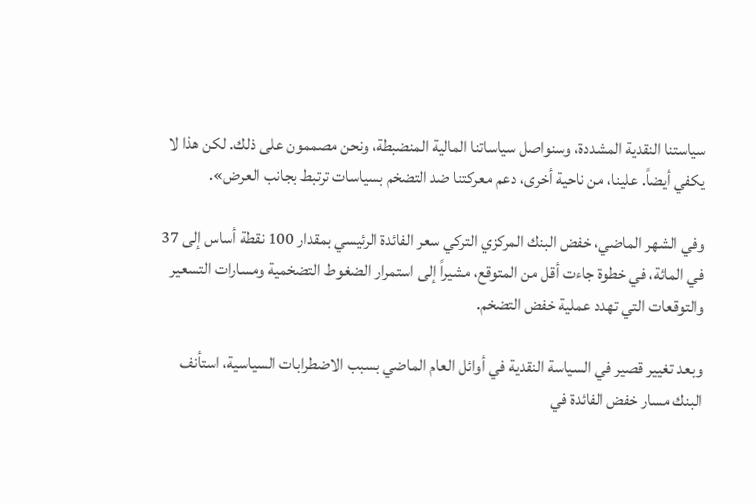سياستنا ‌النقدية المشددة، وسنواصل سياساتنا المالية المنضبطة، ونحن مصممون على ذلك. لكن هذا لا يكفي أيضاً. علينا، من ناحية أخرى، دعم معركتنا ضد التضخم بسياسات ترتبط بجانب العرض».

وفي الشهر الماضي، خفض البنك المركزي التركي سعر الفائدة الرئيسي بمقدار 100 نقطة أساس إلى 37 في المائة، في خطوة جاءت أقل من المتوقع، مشيراً إلى استمرار الضغوط التضخمية ومسارات التسعير والتوقعات التي تهدد عملية خفض التضخم.

وبعد تغيير قصير في السياسة النقدية في أوائل العام الماضي بسبب الاضطرابات السياسية، استأنف البنك مسار خفض الفائدة في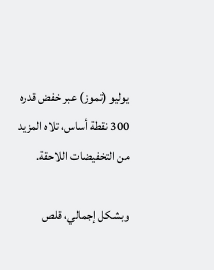يوليو (تموز) عبر خفض قدره 300 نقطة أساس، تلاه المزيد من التخفيضات اللاحقة.

وبشكل إجمالي، قلص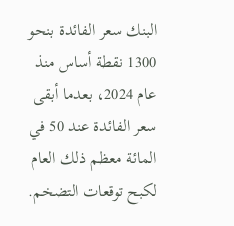البنك سعر الفائدة بنحو 1300 نقطة أساس منذ عام 2024، بعدما أبقى سعر الفائدة عند ‌50 في المائة معظم ذلك العام لكبح توقعات التضخم.